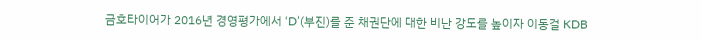금호타이어가 2016년 경영평가에서 ‘D’(부진)를 준 채권단에 대한 비난 강도를 높이자 이동걸 KDB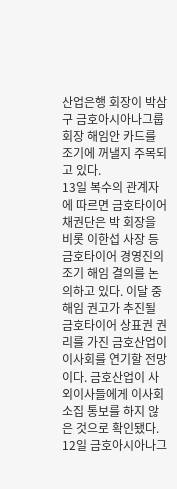산업은행 회장이 박삼구 금호아시아나그룹 회장 해임안 카드를 조기에 꺼낼지 주목되고 있다.
13일 복수의 관계자에 따르면 금호타이어 채권단은 박 회장을 비롯 이한섭 사장 등 금호타이어 경영진의 조기 해임 결의를 논의하고 있다. 이달 중 해임 권고가 추진될
금호타이어 상표권 권리를 가진 금호산업이 이사회를 연기할 전망이다. 금호산업이 사외이사들에게 이사회 소집 통보를 하지 않은 것으로 확인됐다.
12일 금호아시아나그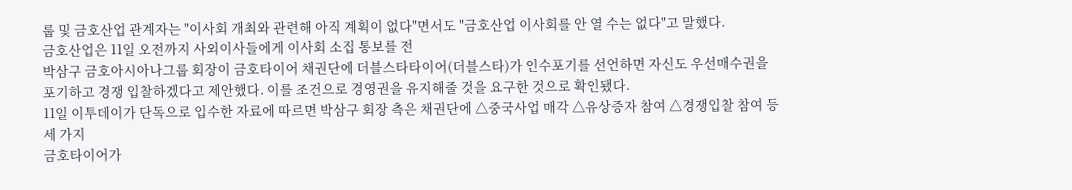룹 및 금호산업 관계자는 "이사회 개최와 관련해 아직 계획이 없다"면서도 "금호산업 이사회를 안 열 수는 없다"고 말했다.
금호산업은 11일 오전까지 사외이사들에게 이사회 소집 통보를 전
박삼구 금호아시아나그룹 회장이 금호타이어 채권단에 더블스타타이어(더블스타)가 인수포기를 선언하면 자신도 우선매수권을 포기하고 경쟁 입찰하겠다고 제안했다. 이를 조건으로 경영권을 유지해줄 것을 요구한 것으로 확인됐다.
11일 이투데이가 단독으로 입수한 자료에 따르면 박삼구 회장 측은 채권단에 △중국사업 매각 △유상증자 참여 △경쟁입찰 참여 등 세 가지
금호타이어가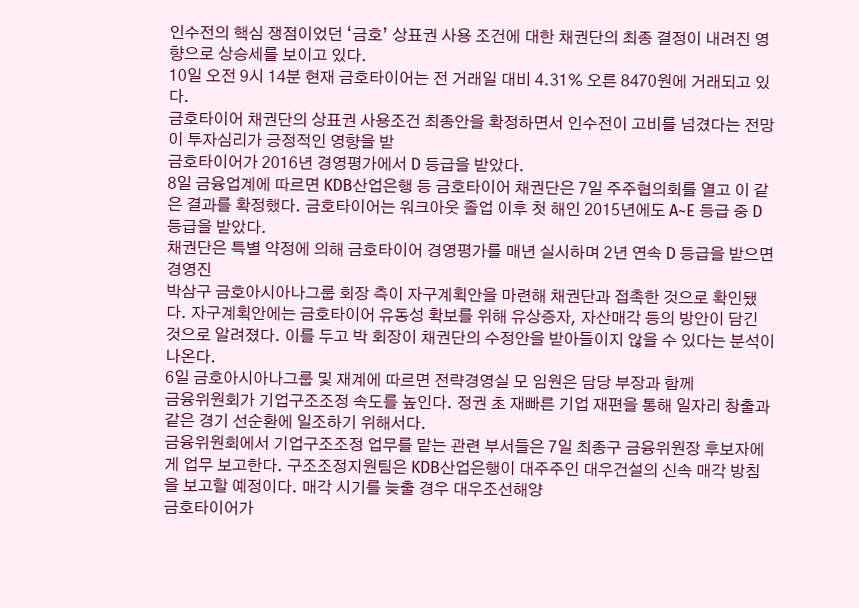인수전의 핵심 쟁점이었던 ‘금호’ 상표권 사용 조건에 대한 채권단의 최종 결정이 내려진 영향으로 상승세를 보이고 있다.
10일 오전 9시 14분 현재 금호타이어는 전 거래일 대비 4.31% 오른 8470원에 거래되고 있다.
금호타이어 채권단의 상표권 사용조건 최종안을 확정하면서 인수전이 고비를 넘겼다는 전망이 투자심리가 긍정적인 영향을 받
금호타이어가 2016년 경영평가에서 D 등급을 받았다.
8일 금융업계에 따르면 KDB산업은행 등 금호타이어 채권단은 7일 주주협의회를 열고 이 같은 결과를 확정했다. 금호타이어는 워크아웃 졸업 이후 첫 해인 2015년에도 A~E 등급 중 D 등급을 받았다.
채권단은 특별 약정에 의해 금호타이어 경영평가를 매년 실시하며 2년 연속 D 등급을 받으면 경영진
박삼구 금호아시아나그룹 회장 측이 자구계획안을 마련해 채권단과 접촉한 것으로 확인됐다. 자구계획안에는 금호타이어 유동성 확보를 위해 유상증자, 자산매각 등의 방안이 담긴 것으로 알려졌다. 이를 두고 박 회장이 채권단의 수정안을 받아들이지 않을 수 있다는 분석이 나온다.
6일 금호아시아나그룹 및 재계에 따르면 전략경영실 모 임원은 담당 부장과 함께
금융위원회가 기업구조조정 속도를 높인다. 정권 초 재빠른 기업 재편을 통해 일자리 창출과 같은 경기 선순환에 일조하기 위해서다.
금융위원회에서 기업구조조정 업무를 맡는 관련 부서들은 7일 최종구 금융위원장 후보자에게 업무 보고한다. 구조조정지원팀은 KDB산업은행이 대주주인 대우건설의 신속 매각 방침을 보고할 예정이다. 매각 시기를 늦출 경우 대우조선해양
금호타이어가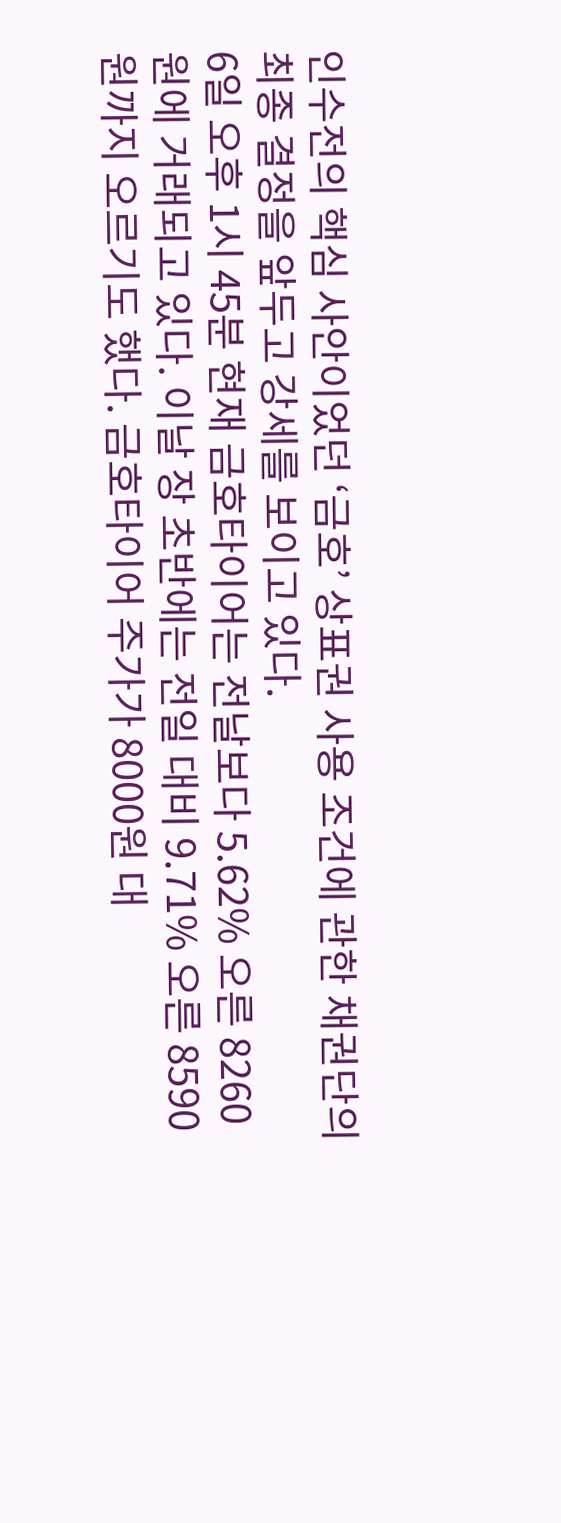인수전의 핵심 사안이었던 ‘금호’ 상표권 사용 조건에 관한 채권단의 최종 결정을 앞두고 강세를 보이고 있다.
6일 오후 1시 45분 현재 금호타이어는 전날보다 5.62% 오른 8260원에 거래되고 있다. 이날 장 초반에는 전일 대비 9.71% 오른 8590원까지 오르기도 했다. 금호타이어 주가가 8000원 대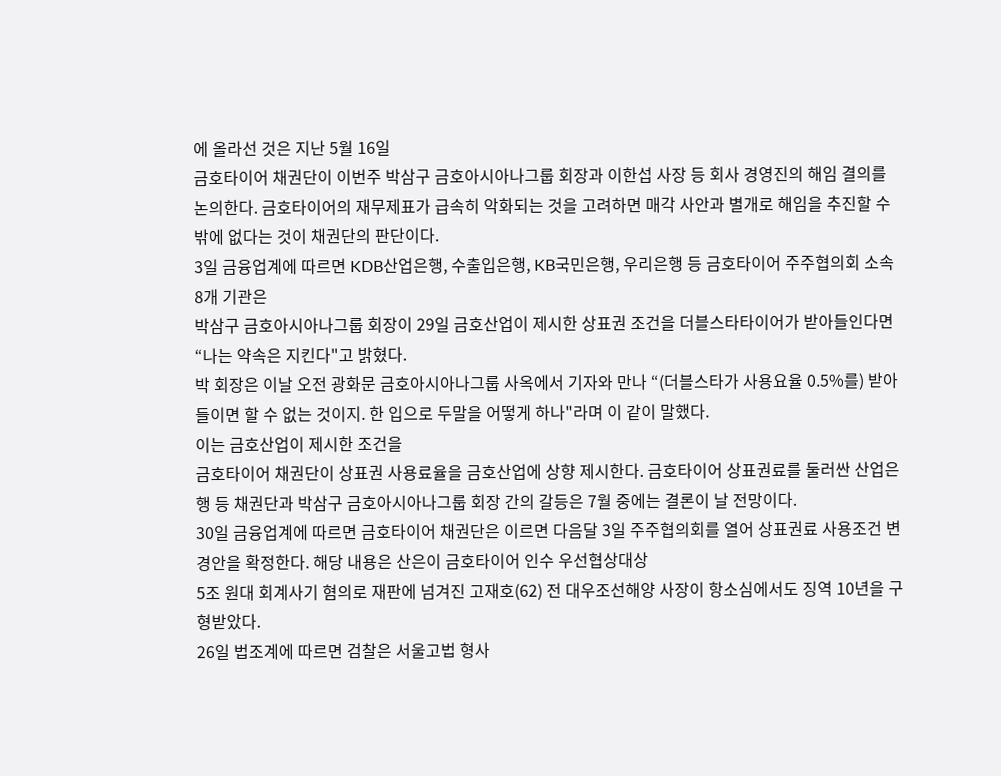에 올라선 것은 지난 5월 16일
금호타이어 채권단이 이번주 박삼구 금호아시아나그룹 회장과 이한섭 사장 등 회사 경영진의 해임 결의를 논의한다. 금호타이어의 재무제표가 급속히 악화되는 것을 고려하면 매각 사안과 별개로 해임을 추진할 수밖에 없다는 것이 채권단의 판단이다.
3일 금융업계에 따르면 KDB산업은행, 수출입은행, KB국민은행, 우리은행 등 금호타이어 주주협의회 소속 8개 기관은
박삼구 금호아시아나그룹 회장이 29일 금호산업이 제시한 상표권 조건을 더블스타타이어가 받아들인다면 “나는 약속은 지킨다"고 밝혔다.
박 회장은 이날 오전 광화문 금호아시아나그룹 사옥에서 기자와 만나 “(더블스타가 사용요율 0.5%를) 받아들이면 할 수 없는 것이지. 한 입으로 두말을 어떻게 하나"라며 이 같이 말했다.
이는 금호산업이 제시한 조건을
금호타이어 채권단이 상표권 사용료율을 금호산업에 상향 제시한다. 금호타이어 상표권료를 둘러싼 산업은행 등 채권단과 박삼구 금호아시아나그룹 회장 간의 갈등은 7월 중에는 결론이 날 전망이다.
30일 금융업계에 따르면 금호타이어 채권단은 이르면 다음달 3일 주주협의회를 열어 상표권료 사용조건 변경안을 확정한다. 해당 내용은 산은이 금호타이어 인수 우선협상대상
5조 원대 회계사기 혐의로 재판에 넘겨진 고재호(62) 전 대우조선해양 사장이 항소심에서도 징역 10년을 구형받았다.
26일 법조계에 따르면 검찰은 서울고법 형사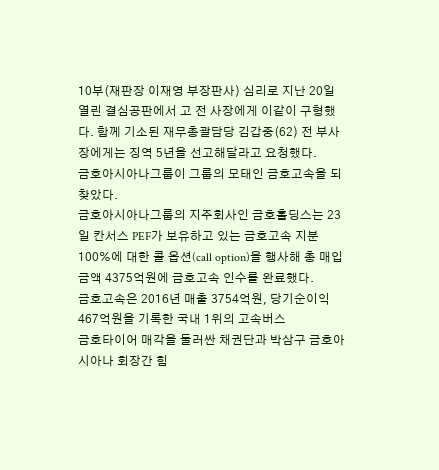10부(재판장 이재영 부장판사) 심리로 지난 20일 열린 결심공판에서 고 전 사장에게 이같이 구형했다. 함께 기소된 재무총괄담당 김갑중(62) 전 부사장에게는 징역 5년을 선고해달라고 요청했다.
금호아시아나그룹이 그룹의 모태인 금호고속을 되찾았다.
금호아시아나그룹의 지주회사인 금호홀딩스는 23일 칸서스 PEF가 보유하고 있는 금호고속 지분 100%에 대한 콜 옵션(call option)을 행사해 총 매입금액 4375억원에 금호고속 인수를 완료했다.
금호고속은 2016년 매출 3754억원, 당기순이익 467억원을 기록한 국내 1위의 고속버스
금호타이어 매각을 둘러싼 채권단과 박삼구 금호아시아나 회장간 힘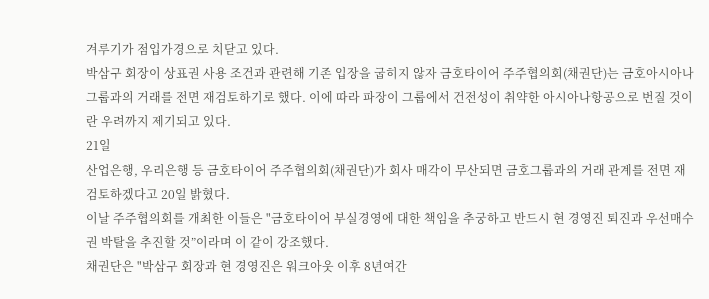겨루기가 점입가경으로 치닫고 있다.
박삼구 회장이 상표권 사용 조건과 관련해 기존 입장을 굽히지 않자 금호타이어 주주협의회(채권단)는 금호아시아나그룹과의 거래를 전면 재검토하기로 했다. 이에 따라 파장이 그룹에서 건전성이 취약한 아시아나항공으로 번질 것이란 우려까지 제기되고 있다.
21일
산업은행, 우리은행 등 금호타이어 주주협의회(채권단)가 회사 매각이 무산되면 금호그룹과의 거래 관계를 전면 재검토하겠다고 20일 밝혔다.
이날 주주협의회를 개최한 이들은 "금호타이어 부실경영에 대한 책임을 추궁하고 반드시 현 경영진 퇴진과 우선매수권 박탈을 추진할 것”이라며 이 같이 강조했다.
채권단은 "박삼구 회장과 현 경영진은 워크아웃 이후 8년여간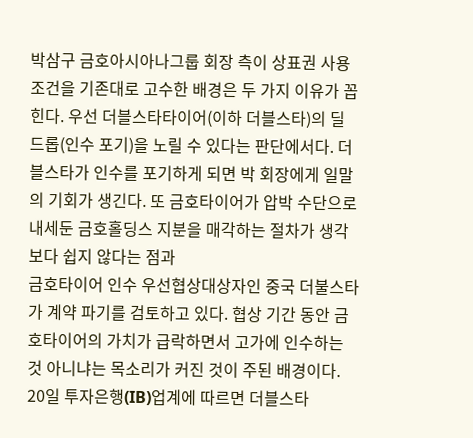박삼구 금호아시아나그룹 회장 측이 상표권 사용 조건을 기존대로 고수한 배경은 두 가지 이유가 꼽힌다. 우선 더블스타타이어(이하 더블스타)의 딜 드롭(인수 포기)을 노릴 수 있다는 판단에서다. 더블스타가 인수를 포기하게 되면 박 회장에게 일말의 기회가 생긴다. 또 금호타이어가 압박 수단으로 내세둔 금호홀딩스 지분을 매각하는 절차가 생각보다 쉽지 않다는 점과
금호타이어 인수 우선협상대상자인 중국 더불스타가 계약 파기를 검토하고 있다. 협상 기간 동안 금호타이어의 가치가 급락하면서 고가에 인수하는 것 아니냐는 목소리가 커진 것이 주된 배경이다.
20일 투자은행(IB)업계에 따르면 더블스타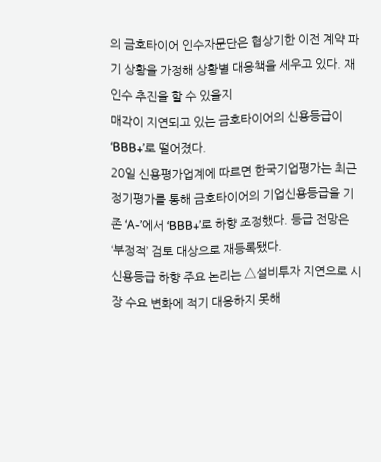의 금호타이어 인수자문단은 협상기한 이전 계약 파기 상황을 가정해 상황별 대응책을 세우고 있다. 재인수 추진을 할 수 있을지
매각이 지연되고 있는 금호타이어의 신용등급이 ‘BBB+’로 떨어졌다.
20일 신용평가업계에 따르면 한국기업평가는 최근 정기평가를 통해 금호타이어의 기업신용등급을 기존 ‘A-’에서 ‘BBB+’로 하향 조정했다. 등급 전망은 ‘부정적’ 검토 대상으로 재등록됐다.
신용등급 하향 주요 논리는 △설비투자 지연으로 시장 수요 변화에 적기 대응하지 못해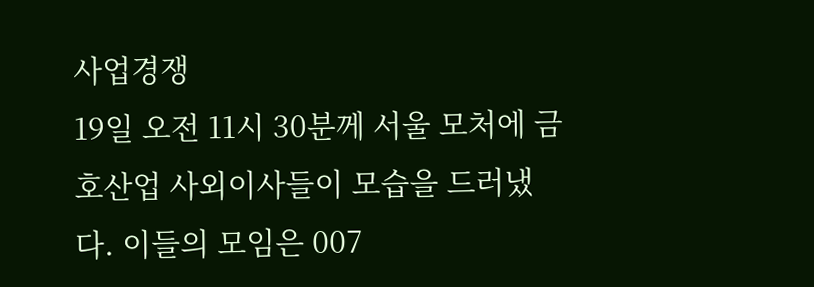사업경쟁
19일 오전 11시 30분께 서울 모처에 금호산업 사외이사들이 모습을 드러냈다. 이들의 모임은 007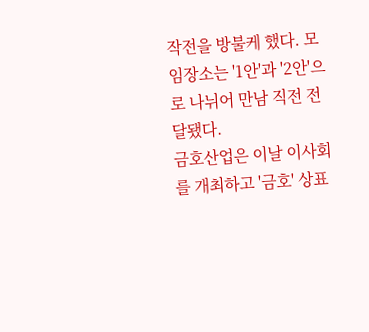작전을 방불케 했다. 모임장소는 '1안'과 '2안'으로 나뉘어 만남 직전 전달됐다.
금호산업은 이날 이사회를 개최하고 '금호' 상표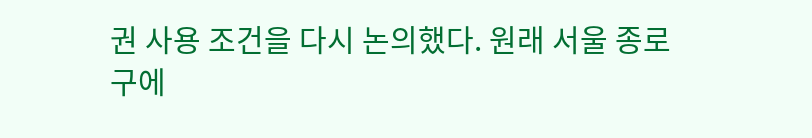권 사용 조건을 다시 논의했다. 원래 서울 종로구에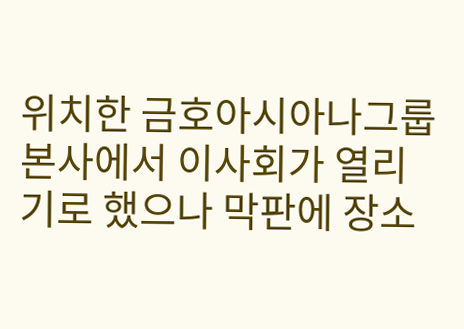위치한 금호아시아나그룹 본사에서 이사회가 열리기로 했으나 막판에 장소